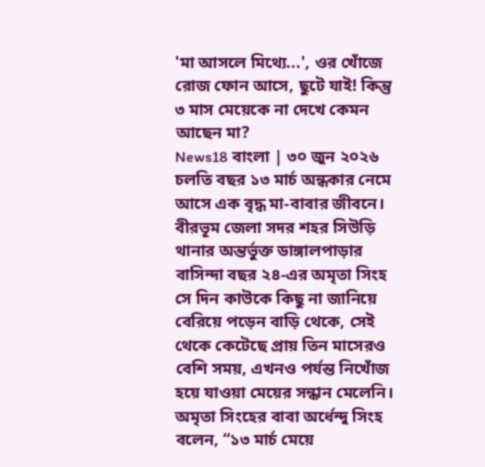'মা আসলে মিথ্যে...', ওর খোঁজে রোজ ফোন আসে, ছুটে যাই! কিন্তু ৩ মাস মেয়েকে না দেখে কেমন আছেন মা?
News18 বাংলা | ৩০ জুন ২০২৬
চলতি বছর ১৩ মার্চ অন্ধকার নেমে আসে এক বৃদ্ধ মা-বাবার জীবনে। বীরভূম জেলা সদর শহর সিউড়ি থানার অন্তর্ভুক্ত ডাঙ্গালপাড়ার বাসিন্দা বছর ২৪-এর অমৃতা সিংহ সে দিন কাউকে কিছু না জানিয়ে বেরিয়ে পড়েন বাড়ি থেকে, সেই থেকে কেটেছে প্রায় তিন মাসেরও বেশি সময়, এখনও পর্যন্ত নিখোঁজ হয়ে যাওয়া মেয়ের সন্ধান মেলেনি। অমৃতা সিংহের বাবা অর্ধেন্দু সিংহ বলেন, “১৩ মার্চ মেয়ে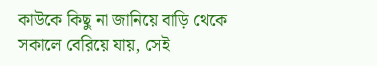কাউকে কিছু না জানিয়ে বাড়ি থেকে সকালে বেরিয়ে যায়, সেই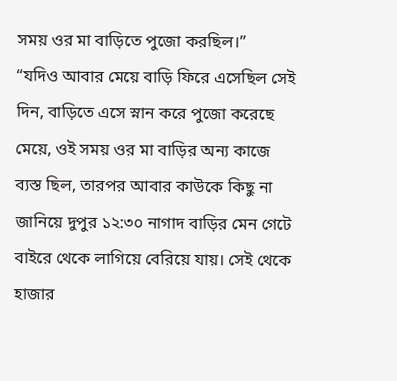সময় ওর মা বাড়িতে পুজো করছিল।”
“যদিও আবার মেয়ে বাড়ি ফিরে এসেছিল সেই দিন, বাড়িতে এসে স্নান করে পুজো করেছে মেয়ে, ওই সময় ওর মা বাড়ির অন্য কাজে ব্যস্ত ছিল, তারপর আবার কাউকে কিছু না জানিয়ে দুপুর ১২:৩০ নাগাদ বাড়ির মেন গেটে বাইরে থেকে লাগিয়ে বেরিয়ে যায়। সেই থেকে হাজার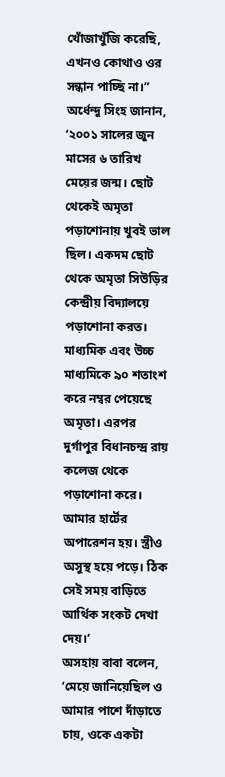খোঁজাখুঁজি করেছি, এখনও কোথাও ওর সন্ধান পাচ্ছি না।” অর্ধেন্দু সিংহ জানান, ‘২০০১ সালের জুন মাসের ৬ তারিখ মেয়ের জন্ম। ছোট থেকেই অমৃতা পড়াশোনায় খুবই ভাল ছিল। একদম ছোট থেকে অমৃতা সিউড়ির কেন্দ্রীয় বিদ্যালয়ে পড়াশোনা করত। মাধ্যমিক এবং উচ্চ মাধ্যমিকে ৯০ শতাংশ করে নম্বর পেয়েছে অমৃতা। এরপর দুর্গাপুর বিধানচন্দ্র রায় কলেজ থেকে পড়াশোনা করে। আমার হার্টের অপারেশন হয়। স্ত্রীও অসুস্থ হয়ে পড়ে। ঠিক সেই সময় বাড়িতে আর্থিক সংকট দেখা দেয়।’
অসহায় বাবা বলেন, ‘মেয়ে জানিয়েছিল ও আমার পাশে দাঁড়াতে চায়, ওকে একটা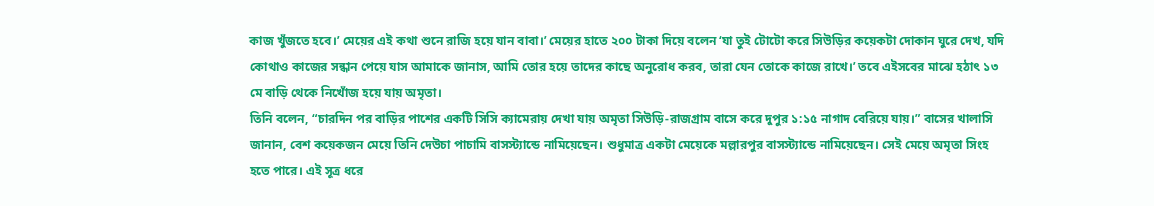কাজ খুঁজতে হবে।’ মেয়ের এই কথা শুনে রাজি হয়ে যান বাবা।’ মেয়ের হাতে ২০০ টাকা দিয়ে বলেন ‘যা তুই টোটো করে সিউড়ির কয়েকটা দোকান ঘুরে দেখ, যদি কোথাও কাজের সন্ধান পেয়ে যাস আমাকে জানাস, আমি তোর হয়ে তাদের কাছে অনুরোধ করব, তারা যেন তোকে কাজে রাখে।’ তবে এইসবের মাঝে হঠাৎ ১৩ মে বাড়ি থেকে নিখোঁজ হয়ে যায় অমৃতা।
তিনি বলেন, “চারদিন পর বাড়ির পাশের একটি সিসি ক্যামেরায় দেখা যায় অমৃতা সিউড়ি-রাজগ্রাম বাসে করে দুপুর ১:১৫ নাগাদ বেরিয়ে যায়।” বাসের খালাসি জানান, বেশ কয়েকজন মেয়ে তিনি দেউচা পাচামি বাসস্ট্যান্ডে নামিয়েছেন। শুধুমাত্র একটা মেয়েকে মল্লারপুর বাসস্ট্যান্ডে নামিয়েছেন। সেই মেয়ে অমৃতা সিংহ হতে পারে। এই সূত্র ধরে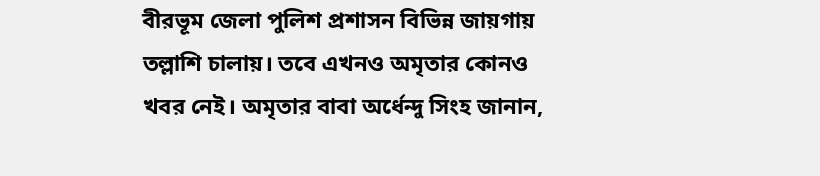বীরভূম জেলা পুলিশ প্রশাসন বিভিন্ন জায়গায় তল্লাশি চালায়। তবে এখনও অমৃতার কোনও খবর নেই। অমৃতার বাবা অর্ধেন্দু সিংহ জানান,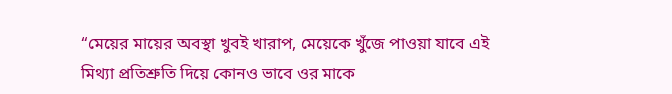“মেয়ের মায়ের অবস্থা খুবই খারাপ, মেয়েকে খুঁজে পাওয়া যাবে এই মিথ্যা প্রতিশ্রুতি দিয়ে কোনও ভাবে ওর মাকে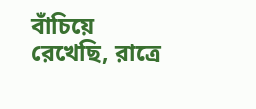বাঁচিয়ে রেখেছি, রাত্রে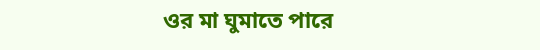ওর মা ঘুমাতে পারে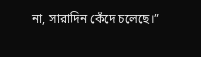না, সারাদিন কেঁদে চলেছে।”